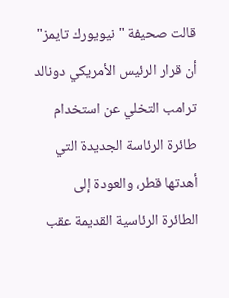قالت صحيفة "نيويورك تايمز" أن قرار الرئيس الأمريكي دونالد ترامب التخلي عن استخدام طائرة الرئاسة الجديدة التي أهدتها قطر، والعودة إلى الطائرة الرئاسية القديمة عقب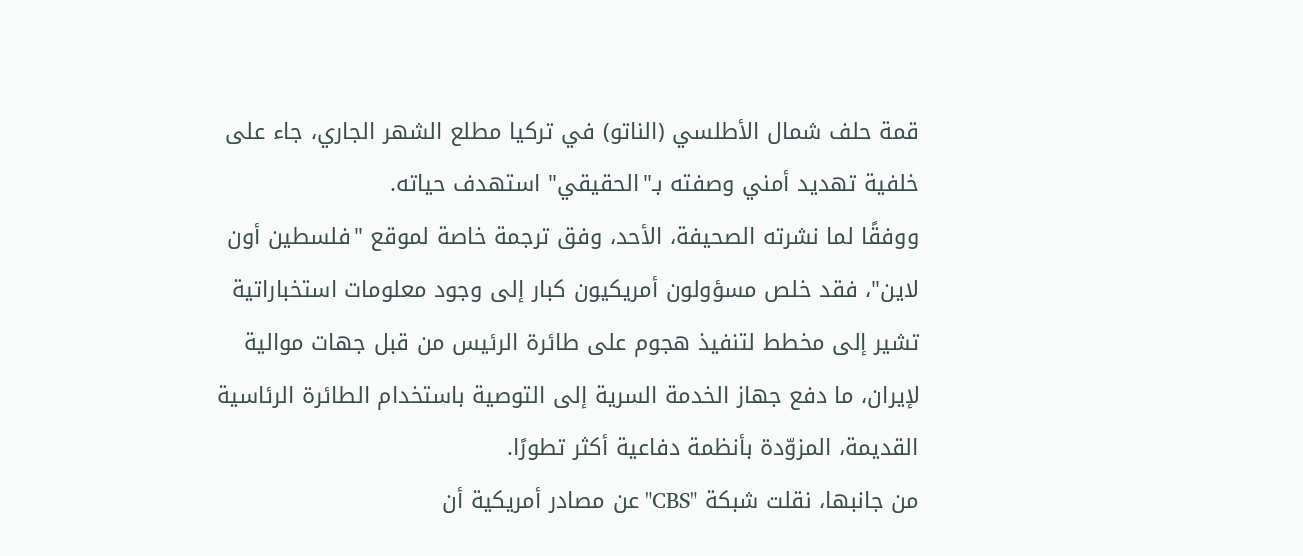قمة حلف شمال الأطلسي (الناتو) في تركيا مطلع الشهر الجاري، جاء على خلفية تهديد أمني وصفته بـ"الحقيقي" استهدف حياته.
ووفقًا لما نشرته الصحيفة، الأحد، وفق ترجمة خاصة لموقع "فلسطين أون لاين"، فقد خلص مسؤولون أمريكيون كبار إلى وجود معلومات استخباراتية تشير إلى مخطط لتنفيذ هجوم على طائرة الرئيس من قبل جهات موالية لإيران، ما دفع جهاز الخدمة السرية إلى التوصية باستخدام الطائرة الرئاسية القديمة، المزوّدة بأنظمة دفاعية أكثر تطورًا.
من جانبها، نقلت شبكة "CBS" عن مصادر أمريكية أن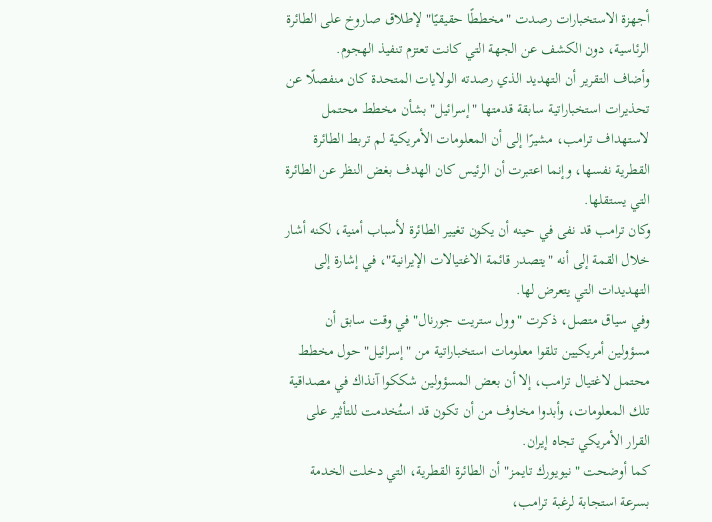أجهزة الاستخبارات رصدت "مخططًا حقيقيًا" لإطلاق صاروخ على الطائرة الرئاسية، دون الكشف عن الجهة التي كانت تعتزم تنفيذ الهجوم.
وأضاف التقرير أن التهديد الذي رصدته الولايات المتحدة كان منفصلًا عن تحذيرات استخباراتية سابقة قدمتها "إسرائيل" بشأن مخطط محتمل لاستهداف ترامب، مشيرًا إلى أن المعلومات الأمريكية لم تربط الطائرة القطرية نفسها، وإنما اعتبرت أن الرئيس كان الهدف بغض النظر عن الطائرة التي يستقلها.
وكان ترامب قد نفى في حينه أن يكون تغيير الطائرة لأسباب أمنية، لكنه أشار خلال القمة إلى أنه "يتصدر قائمة الاغتيالات الإيرانية"، في إشارة إلى التهديدات التي يتعرض لها.
وفي سياق متصل، ذكرت "وول ستريت جورنال" في وقت سابق أن مسؤولين أمريكيين تلقوا معلومات استخباراتية من "إسرائيل" حول مخطط محتمل لاغتيال ترامب، إلا أن بعض المسؤولين شككوا آنذاك في مصداقية تلك المعلومات، وأبدوا مخاوف من أن تكون قد استُخدمت للتأثير على القرار الأمريكي تجاه إيران.
كما أوضحت "نيويورك تايمز" أن الطائرة القطرية، التي دخلت الخدمة بسرعة استجابة لرغبة ترامب،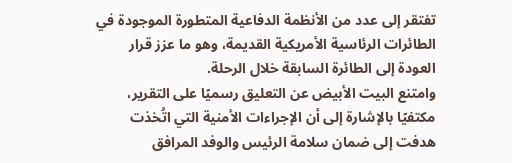تفتقر إلى عدد من الأنظمة الدفاعية المتطورة الموجودة في الطائرات الرئاسية الأمريكية القديمة، وهو ما عزز قرار العودة إلى الطائرة السابقة خلال الرحلة.
وامتنع البيت الأبيض عن التعليق رسميًا على التقرير، مكتفيًا بالإشارة إلى أن الإجراءات الأمنية التي اتُخذت هدفت إلى ضمان سلامة الرئيس والوفد المرافق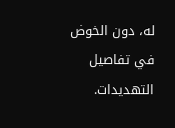له، دون الخوض في تفاصيل التهديدات.